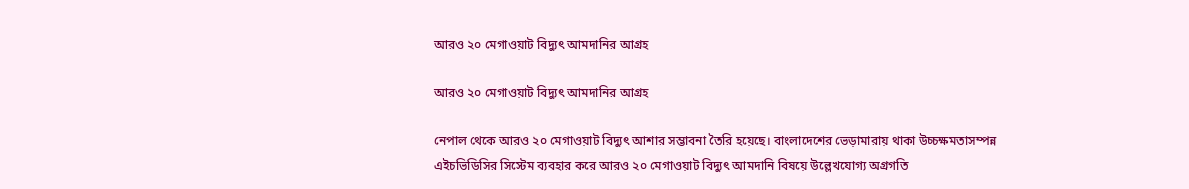আরও ২০ মেগাওয়াট বিদ্যুৎ আমদানির আগ্রহ

আরও ২০ মেগাওয়াট বিদ্যুৎ আমদানির আগ্রহ

নেপাল থেকে আরও ২০ মেগাওয়াট বিদ্যুৎ আশার সম্ভাবনা তৈরি হয়েছে। বাংলাদেশের ভেড়ামারায় থাকা উচ্চক্ষমতাসম্পন্ন এইচভিডিসির সিস্টেম ব্যবহার করে আরও ২০ মেগাওয়াট বিদ্যুৎ আমদানি বিষয়ে উল্লেখযোগ্য অগ্রগতি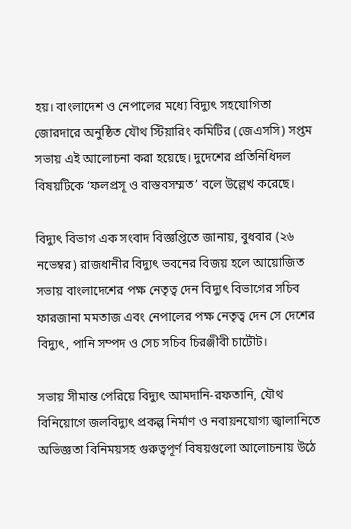হয়। বাংলাদেশ ও নেপালের মধ্যে বিদ্যুৎ সহযোগিতা জোরদারে অনুষ্ঠিত যৌথ স্টিয়ারিং কমিটির (জেএসসি) সপ্তম সভায় এই আলোচনা করা হয়েছে। দুদেশের প্রতিনিধিদল বিষয়টিকে ‘ফলপ্রসূ ও বাস্তবসম্মত’ বলে উল্লেখ করেছে।

বিদ্যুৎ বিভাগ এক সংবাদ বিজ্ঞপ্তিতে জানায়, বুধবার (২৬ নভেম্বর) রাজধানীর বিদ্যুৎ ভবনের বিজয় হলে আয়োজিত সভায় বাংলাদেশের পক্ষ নেতৃত্ব দেন বিদ্যুৎ বিভাগের সচিব ফারজানা মমতাজ এবং নেপালের পক্ষ নেতৃত্ব দেন সে দেশের বিদ্যুৎ, পানি সম্পদ ও সেচ সচিব চিরঞ্জীবী চাটৌট।

সভায় সীমান্ত পেরিয়ে বিদ্যুৎ আমদানি-রফতানি, যৌথ বিনিয়োগে জলবিদ্যুৎ প্রকল্প নির্মাণ ও নবায়নযোগ্য জ্বালানিতে অভিজ্ঞতা বিনিময়সহ গুরুত্বপূর্ণ বিষয়গুলো আলোচনায় উঠে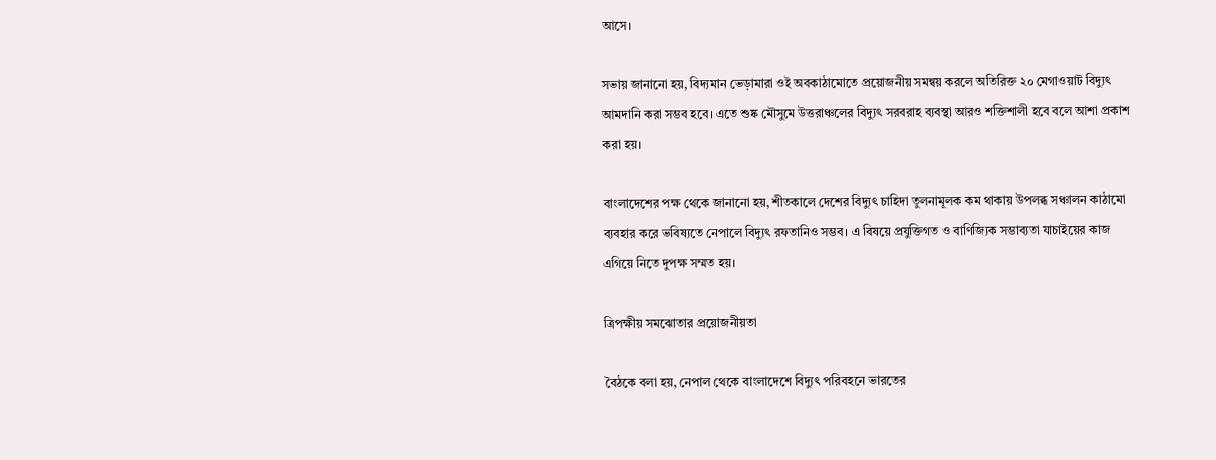আসে।

সভায় জানানো হয়, বিদ্যমান ভেড়ামারা ওই অবকাঠামোতে প্রয়োজনীয় সমন্বয় করলে অতিরিক্ত ২০ মেগাওয়াট বিদ্যুৎ আমদানি করা সম্ভব হবে। এতে শুষ্ক মৌসুমে উত্তরাঞ্চলের বিদ্যুৎ সরবরাহ ব্যবস্থা আরও শক্তিশালী হবে বলে আশা প্রকাশ করা হয়।

বাংলাদেশের পক্ষ থেকে জানানো হয়, শীতকালে দেশের বিদ্যুৎ চাহিদা তুলনামূলক কম থাকায় উপলব্ধ সঞ্চালন কাঠামো ব্যবহার করে ভবিষ্যতে নেপালে বিদ্যুৎ রফতানিও সম্ভব। এ বিষয়ে প্রযুক্তিগত ও বাণিজ্যিক সম্ভাব্যতা যাচাইয়ের কাজ এগিয়ে নিতে দুপক্ষ সম্মত হয়।

ত্রিপক্ষীয় সমঝোতার প্রয়োজনীয়তা

বৈঠকে বলা হয়, নেপাল থেকে বাংলাদেশে বিদ্যুৎ পরিবহনে ভারতের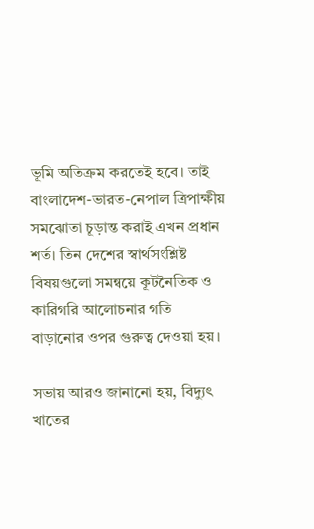ভূমি অতিক্রম করতেই হবে। তাই বাংলাদেশ-ভারত-নেপাল ত্রিপাক্ষীয় সমঝোতা চূড়ান্ত করাই এখন প্রধান শর্ত। তিন দেশের স্বার্থসংশ্লিষ্ট বিষয়গুলো সমন্বয়ে কূটনৈতিক ও কারিগরি আলোচনার গতি বাড়ানোর ওপর গুরুত্ব দেওয়া হয়।

সভায় আরও জানানো হয়, বিদ্যুৎ খাতের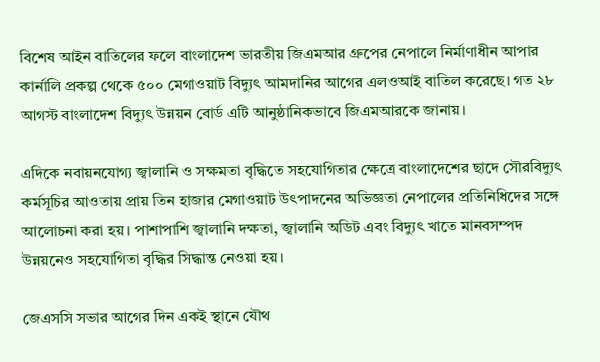বিশেষ আইন বাতিলের ফলে বাংলাদেশ ভারতীয় জিএমআর গ্রুপের নেপালে নির্মাণাধীন আপার কার্নালি প্রকল্প থেকে ৫০০ মেগাওয়াট বিদ্যুৎ আমদানির আগের এলওআই বাতিল করেছে। গত ২৮ আগস্ট বাংলাদেশ বিদ্যুৎ উন্নয়ন বোর্ড এটি আনুষ্ঠানিকভাবে জিএমআরকে জানায়।

এদিকে নবায়নযোগ্য জ্বালানি ও সক্ষমতা বৃদ্ধিতে সহযোগিতার ক্ষেত্রে বাংলাদেশের ছাদে সৌরবিদ্যুৎ কর্মসূচির আওতায় প্রায় তিন হাজার মেগাওয়াট উৎপাদনের অভিজ্ঞতা নেপালের প্রতিনিধিদের সঙ্গে আলোচনা করা হয়। পাশাপাশি জ্বালানি দক্ষতা, জ্বালানি অডিট এবং বিদ্যুৎ খাতে মানবসম্পদ উন্নয়নেও সহযোগিতা বৃদ্ধির সিদ্ধান্ত নেওয়া হয়।

জেএসসি সভার আগের দিন একই স্থানে যৌথ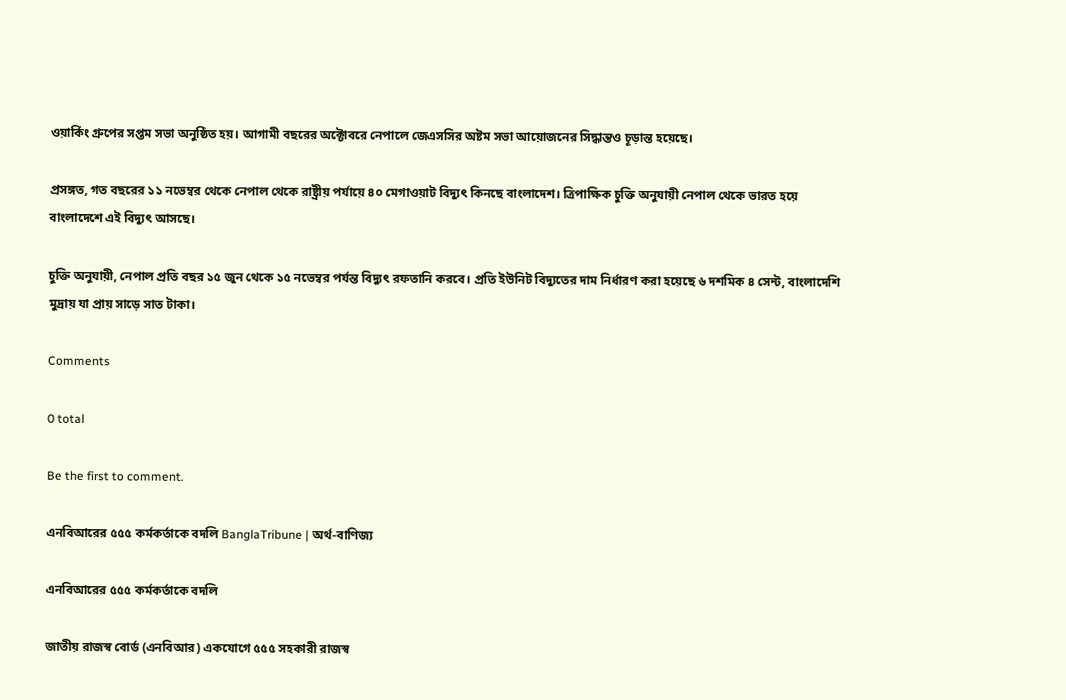ওয়ার্কিং গ্রুপের সপ্তম সভা অনুষ্ঠিত হয়। আগামী বছরের অক্টোবরে নেপালে জেএসসির অষ্টম সভা আয়োজনের সিদ্ধান্তও চূড়ান্ত হয়েছে।

প্রসঙ্গত, গত বছরের ১১ নভেম্বর থেকে নেপাল থেকে রাষ্ট্রীয় পর্যায়ে ৪০ মেগাওয়াট বিদ্যুৎ কিনছে বাংলাদেশ। ত্রিপাক্ষিক চুক্তি অনুযায়ী নেপাল থেকে ভারত হয়ে বাংলাদেশে এই বিদ্যুৎ আসছে।

চুক্তি অনুযায়ী, নেপাল প্রতি বছর ১৫ জুন থেকে ১৫ নভেম্বর পর্যন্ত বিদ্যুৎ রফতানি করবে। প্রতি ইউনিট বিদ্যুতের দাম নির্ধারণ করা হয়েছে ৬ দশমিক ৪ সেন্ট, বাংলাদেশি মুদ্রায় যা প্রায় সাড়ে সাত টাকা।

Comments

0 total

Be the first to comment.

এনবিআরের ৫৫৫ কর্মকর্তাকে বদলি BanglaTribune | অর্থ-বাণিজ্য

এনবিআরের ৫৫৫ কর্মকর্তাকে বদলি

জাতীয় রাজস্ব বোর্ড (এনবিআর) একযোগে ৫৫৫ সহকারী রাজস্ব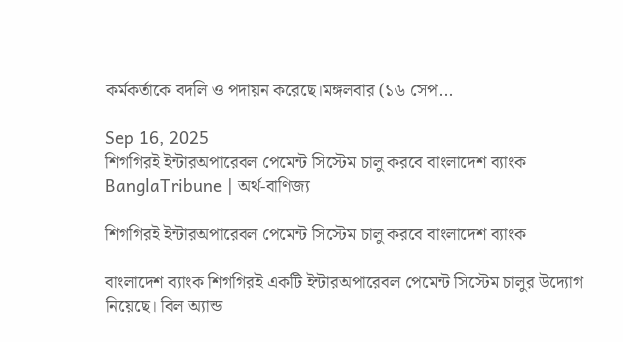কর্মকর্তাকে বদলি ও পদায়ন করেছে।মঙ্গলবার (১৬ সেপ...

Sep 16, 2025
শিগগিরই ইন্টারঅপারেবল পেমেন্ট সিস্টেম চালু করবে বাংলাদেশ ব্যাংক BanglaTribune | অর্থ-বাণিজ্য

শিগগিরই ইন্টারঅপারেবল পেমেন্ট সিস্টেম চালু করবে বাংলাদেশ ব্যাংক

বাংলাদেশ ব্যাংক শিগগিরই একটি ইন্টারঅপারেবল পেমেন্ট সিস্টেম চালুর উদ্যোগ নিয়েছে। বিল অ্যান্ড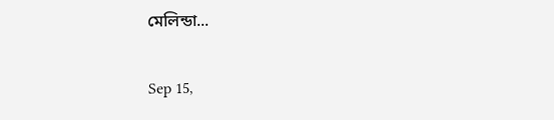মেলিন্ডা...

Sep 15,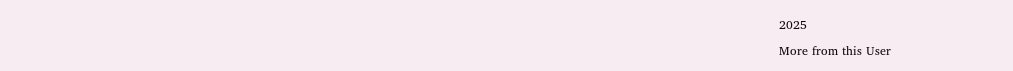2025

More from this User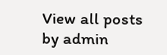View all posts by admin